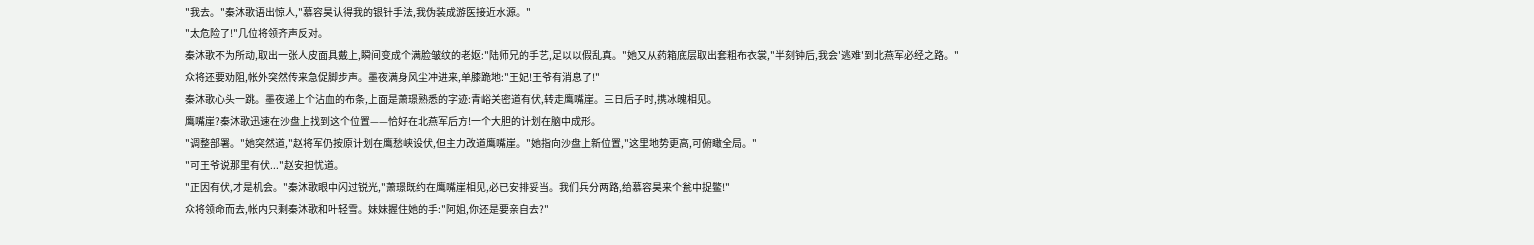"我去。"秦沐歌语出惊人,"慕容昊认得我的银针手法,我伪装成游医接近水源。"
"太危险了!"几位将领齐声反对。
秦沐歌不为所动,取出一张人皮面具戴上,瞬间变成个满脸皱纹的老妪:"陆师兄的手艺,足以以假乱真。"她又从药箱底层取出套粗布衣裳,"半刻钟后,我会'逃难'到北燕军必经之路。"
众将还要劝阻,帐外突然传来急促脚步声。墨夜满身风尘冲进来,单膝跪地:"王妃!王爷有消息了!"
秦沐歌心头一跳。墨夜递上个沾血的布条,上面是萧璟熟悉的字迹:青峪关密道有伏,转走鹰嘴崖。三日后子时,携冰魄相见。
鹰嘴崖?秦沐歌迅速在沙盘上找到这个位置——恰好在北燕军后方!一个大胆的计划在脑中成形。
"调整部署。"她突然道,"赵将军仍按原计划在鹰愁峡设伏,但主力改道鹰嘴崖。"她指向沙盘上新位置,"这里地势更高,可俯瞰全局。"
"可王爷说那里有伏..."赵安担忧道。
"正因有伏,才是机会。"秦沐歌眼中闪过锐光,"萧璟既约在鹰嘴崖相见,必已安排妥当。我们兵分两路,给慕容昊来个瓮中捉鳖!"
众将领命而去,帐内只剩秦沐歌和叶轻雪。妹妹握住她的手:"阿姐,你还是要亲自去?"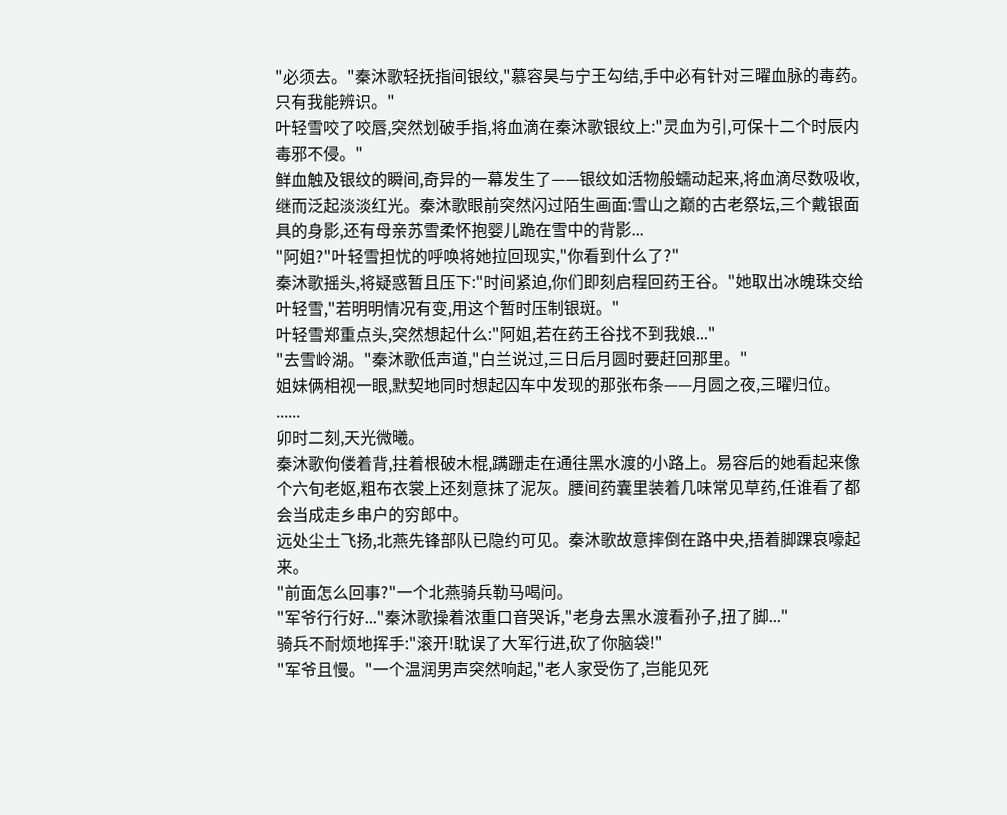"必须去。"秦沐歌轻抚指间银纹,"慕容昊与宁王勾结,手中必有针对三曜血脉的毒药。只有我能辨识。"
叶轻雪咬了咬唇,突然划破手指,将血滴在秦沐歌银纹上:"灵血为引,可保十二个时辰内毒邪不侵。"
鲜血触及银纹的瞬间,奇异的一幕发生了——银纹如活物般蠕动起来,将血滴尽数吸收,继而泛起淡淡红光。秦沐歌眼前突然闪过陌生画面:雪山之巅的古老祭坛,三个戴银面具的身影,还有母亲苏雪柔怀抱婴儿跪在雪中的背影...
"阿姐?"叶轻雪担忧的呼唤将她拉回现实,"你看到什么了?"
秦沐歌摇头,将疑惑暂且压下:"时间紧迫,你们即刻启程回药王谷。"她取出冰魄珠交给叶轻雪,"若明明情况有变,用这个暂时压制银斑。"
叶轻雪郑重点头,突然想起什么:"阿姐,若在药王谷找不到我娘..."
"去雪岭湖。"秦沐歌低声道,"白兰说过,三日后月圆时要赶回那里。"
姐妹俩相视一眼,默契地同时想起囚车中发现的那张布条——月圆之夜,三曜归位。
......
卯时二刻,天光微曦。
秦沐歌佝偻着背,拄着根破木棍,蹒跚走在通往黑水渡的小路上。易容后的她看起来像个六旬老妪,粗布衣裳上还刻意抹了泥灰。腰间药囊里装着几味常见草药,任谁看了都会当成走乡串户的穷郎中。
远处尘土飞扬,北燕先锋部队已隐约可见。秦沐歌故意摔倒在路中央,捂着脚踝哀嚎起来。
"前面怎么回事?"一个北燕骑兵勒马喝问。
"军爷行行好..."秦沐歌操着浓重口音哭诉,"老身去黑水渡看孙子,扭了脚..."
骑兵不耐烦地挥手:"滚开!耽误了大军行进,砍了你脑袋!"
"军爷且慢。"一个温润男声突然响起,"老人家受伤了,岂能见死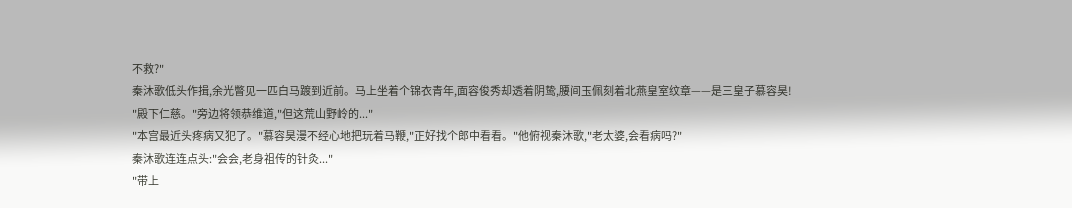不救?"
秦沐歌低头作揖,余光瞥见一匹白马踱到近前。马上坐着个锦衣青年,面容俊秀却透着阴鸷,腰间玉佩刻着北燕皇室纹章——是三皇子慕容昊!
"殿下仁慈。"旁边将领恭维道,"但这荒山野岭的..."
"本宫最近头疼病又犯了。"慕容昊漫不经心地把玩着马鞭,"正好找个郎中看看。"他俯视秦沐歌,"老太婆,会看病吗?"
秦沐歌连连点头:"会会,老身祖传的针灸..."
"带上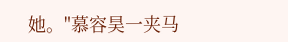她。"慕容昊一夹马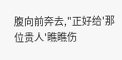腹向前奔去,"正好给'那位贵人'瞧瞧伤